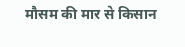मौसम की मार से किसान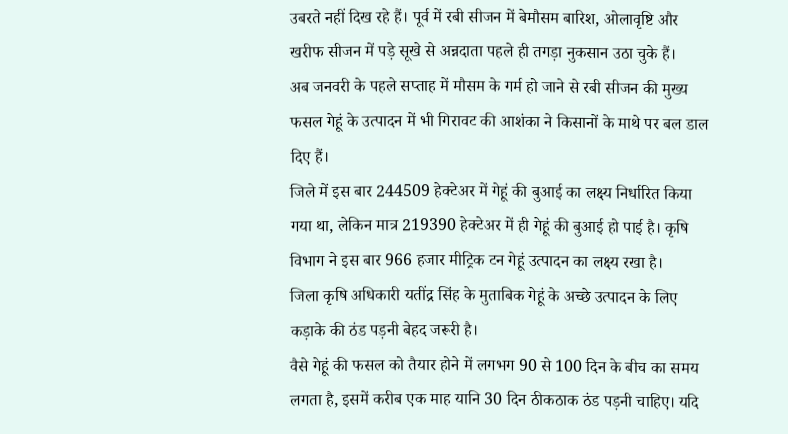उबरते नहीं दिख रहे हैं। पूर्व में रबी सीजन में बेमौसम बारिश, ओलावृष्टि और खरीफ सीजन में पड़े सूखे से अन्नदाता पहले ही तगड़ा नुकसान उठा चुके हैं।
अब जनवरी के पहले सप्ताह में मौसम के गर्म हो जाने से रबी सीजन की मुख्य फसल गेहूं के उत्पादन में भी गिरावट की आशंका ने किसानों के माथे पर बल डाल दिए हैं।
जिले में इस बार 244509 हेक्टेअर में गेहूं की बुआई का लक्ष्य निर्धारित किया गया था, लेकिन मात्र 219390 हेक्टेअर में ही गेहूं की बुआई हो पाई है। कृषि विभाग ने इस बार 966 हजार मीट्रिक टन गेहूं उत्पादन का लक्ष्य रखा है।
जिला कृषि अधिकारी यतींद्र सिंह के मुताबिक गेहूं के अच्छे उत्पादन के लिए कड़ाके की ठंड पड़नी बेहद जरूरी है।
वैसे गेहूं की फसल को तैयार होने में लगभग 90 से 100 दिन के बीच का समय लगता है, इसमें करीब एक माह यानि 30 दिन ठीकठाक ठंड पड़नी चाहिए। यदि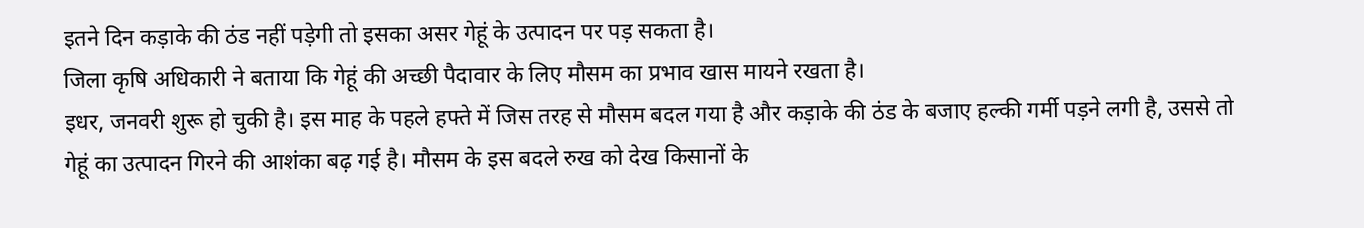इतने दिन कड़ाके की ठंड नहीं पड़ेगी तो इसका असर गेहूं के उत्पादन पर पड़ सकता है।
जिला कृषि अधिकारी ने बताया कि गेहूं की अच्छी पैदावार के लिए मौसम का प्रभाव खास मायने रखता है।
इधर, जनवरी शुरू हो चुकी है। इस माह के पहले हफ्ते में जिस तरह से मौसम बदल गया है और कड़ाके की ठंड के बजाए हल्की गर्मी पड़ने लगी है, उससे तो गेहूं का उत्पादन गिरने की आशंका बढ़ गई है। मौसम के इस बदले रुख को देख किसानों के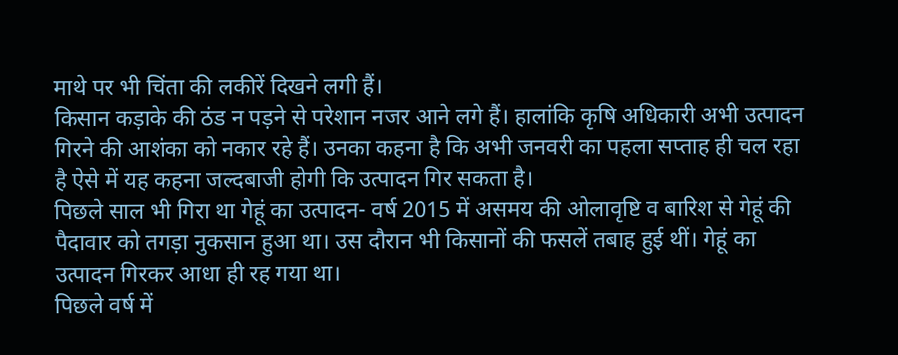माथे पर भी चिंता की लकीरें दिखने लगी हैं।
किसान कड़ाके की ठंड न पड़ने से परेशान नजर आने लगे हैं। हालांकि कृषि अधिकारी अभी उत्पादन गिरने की आशंका को नकार रहे हैं। उनका कहना है कि अभी जनवरी का पहला सप्ताह ही चल रहा है ऐसे में यह कहना जल्दबाजी होगी कि उत्पादन गिर सकता है।
पिछले साल भी गिरा था गेहूं का उत्पादन- वर्ष 2015 में असमय की ओलावृष्टि व बारिश से गेहूं की पैदावार को तगड़ा नुकसान हुआ था। उस दौरान भी किसानों की फसलें तबाह हुई थीं। गेहूं का उत्पादन गिरकर आधा ही रह गया था।
पिछले वर्ष में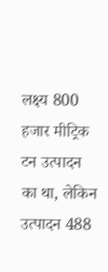लक्ष्य 800 हजार मीट्रिक टन उत्पादन का था, लेकिन उत्पादन 488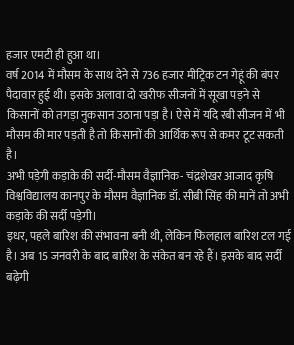हजार एमटी ही हुआ था।
वर्ष 2014 में मौसम के साथ देने से 736 हजार मीट्रिक टन गेहूं की बंपर पैदावार हुई थी। इसके अलावा दो खरीफ सीजनों में सूखा पड़ने से किसानों को तगड़ा नुकसान उठाना पड़ा है। ऐसे में यदि रबी सीजन में भी मौसम की मार पड़ती है तो किसानों की आर्थिक रूप से कमर टूट सकती है।
अभी पड़ेगी कड़ाके की सर्दी-मौसम वैज्ञानिक- चंद्रशेखर आजाद कृषि विश्वविद्यालय कानपुर के मौसम वैज्ञानिक डॉ. सीबी सिंह की मानें तो अभी कड़ाके की सर्दी पड़ेगी।
इधर, पहले बारिश की संभावना बनी थी, लेकिन फिलहाल बारिश टल गई है। अब 15 जनवरी के बाद बारिश के संकेत बन रहे हैं। इसके बाद सर्दी बढ़ेगी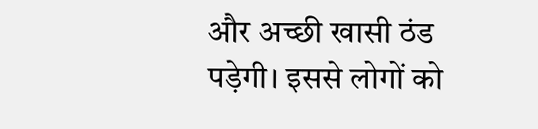और अच्छी खासी ठंड पड़ेगी। इससे लोगों को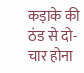कड़ाके की ठंड से दो-चार होना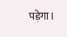पड़ेगा।